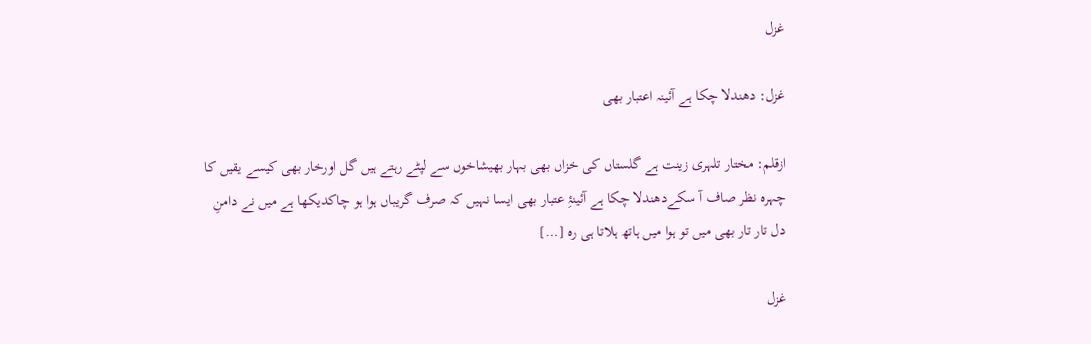غزل

غزل: دھندلا چکا ہے آئینہ اعتبار بھی

ازقلم: مختار تلہری زینت ہے گلستاں کی خزاں بھی بہار بھیشاخوں سے لپٹے رہتے ہیں گل اورخار بھی کیسے یقیں کا چہرہ نظر صاف آ سکےدھندلا چکا ہے آئینۂِ عتبار بھی ایسا نہیں کہ صرف گریباں ہوا ہو چاکدیکھا ہے میں نے دامنِ دل تار تار بھی میں تو ہوا میں ہاتھ ہلاتا ہی رہ […]

غزل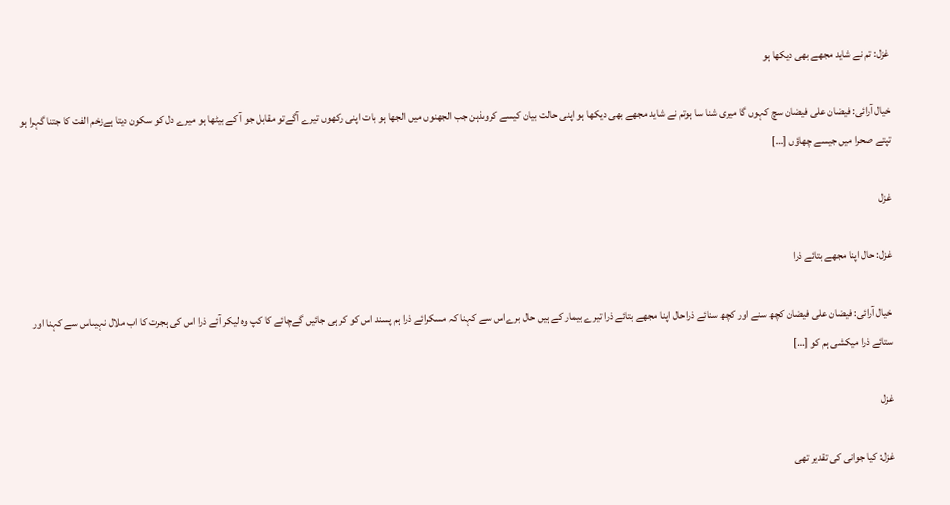غزل: تم نے شاید مجھے بھی دیکھا ہو

خیال آرائی: فیضان علی فیضان سچ کہوں گا میری شنا سا ہوتم نے شاید مجھے بھی دیکھا ہو اپنی حالت بیان کیسے کروںذہن جب الجھنوں میں الجھا ہو بات اپنی رکھوں تیرے آگےتو مقابل جو آ کے بیٹھا ہو میرے دل کو سکون دیتا ہےزخم الفت کا جتنا گہرا ہو تپتے صحرا میں جیسے چھاؤں […]

غزل

غزل: حال اپنا مجھے بتائے ذرا

خیال آرائی: فیضان علی فیضان کچھ سنے اور کچھ سنائے ذراحال اپنا مجھے بتائے ذرا تیرے بیمار کے ہیں حال برےاس سے کہنا کہ مسکرائے ذرا ہم پسند اس کو کر ہی جائیں گےچائے کا کپ وہ لیکر آئے ذرا اس کی ہجرت کا اب ملال نہیںاس سے کہنا اور ستائے ذرا میکشی ہم کو […]

غزل

غزل: کیا جوانی کی تقدیر تھی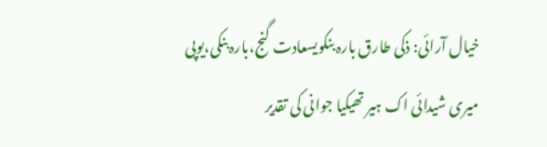خیال آرائی: ذکی طارق بارہ بنکویسعادت گنج،بارہ بنکی،یوپی میری شیدائی اک ہیر تھیکیا جوانی کی تقدیر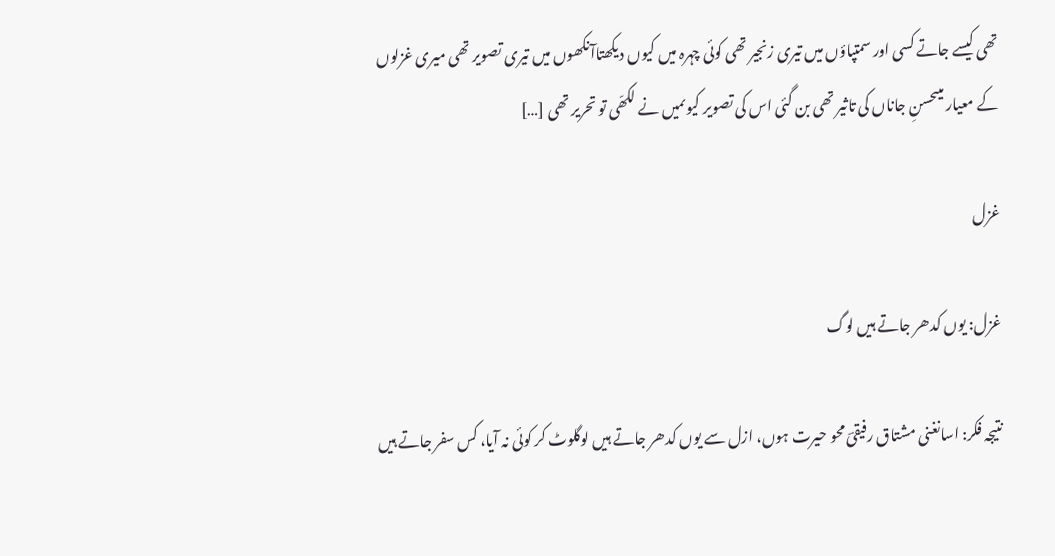تھی کیسے جاتے کسی اور سمتپاؤں میں تیری زنجیر تھی کوئی چہرہ میں کیوں دیکھتاآنکھوں میں تیری تصویر تھی میری غزلوں کے معیار میںحسنِ جاناں کی تاثیر تھی بن گئی اس کی تصویر کیوںمیں نے لکھّی تو تحریر تھی […]

غزل

غزل: یوں کدھر جاتے ہیں لوگ

نتیجہ فکر: اسانغنی مشتاق رفیقیؔ محو حیرت ہوں، ازل سے یوں کدھر جاتے ہیں لوگلوٹ کر کوئی نہ آیا، کس سفر جاتے ہیں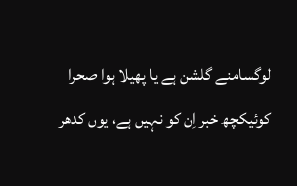لوگسامنے گلشن ہے یا پھیلا ہوا صحرا کوئیکچھ خبر اِن کو نہیں ہے، یوں کدھر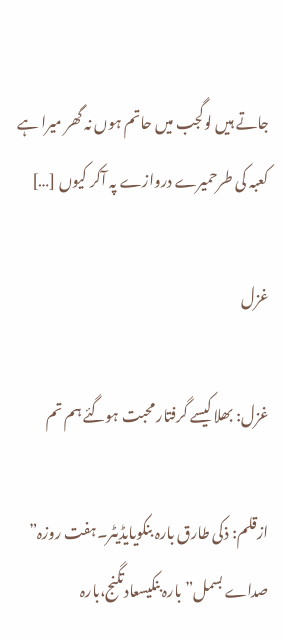جاتے ہیں لوگجب میں حاتم ہوں نہ گھر میرا ہے کعبہ کی طرحمیرے دروازے پہ آکر کیوں […]

غزل

غزل: بھلا کیسے گرفتار محبت ہوگئے ہم تم

ازقلم: ذکی طارق بارہ بنکویایڈیٹر۔ہفت روزہ” صداے بسمل” بارہ بنکیسعادتگنج،بارہ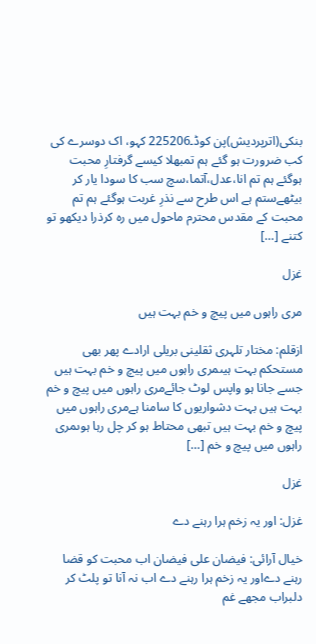بنکی(اترپردیش)پن کوڈ۔225206 کہو، اک دوسرے کی کب ضرورت ہو گئے ہم تمبھلا کیسے گرفتارِ محبت ہوگئے ہم تم انا،عدل،آتما،سچ سب کا سودا یار کر بیٹھےستم ہے اس طرح سے نذرِ غربت ہوگئے ہم تم محبت کے مقدس محترم ماحول میں رہ کرذرا دیکھو تو کتنے […]

غزل

مری راہوں میں پیچ و خم بہت ہیں

ازقلم: مختار تلہری ثقلینی بریلی ارادے پھر بھی مستحکم بہت ہیںمری راہوں میں پیچ و خم بہت ہیں جسے جانا ہو واپس لوٹ جائےمری راہوں میں پیچ و خم بہت ہیں بہت دشواریوں کا سامنا ہےمری راہوں میں پیچ و خم بہت ہیں تبھی محتاط ہو کر چل رہا ہوںمری راہوں میں پیچ و خم […]

غزل

غزل: اور یہ زخم ہرا رہنے دے

خیال آرائی: فیضان علی فیضان اب محبت کو قضا رہنے دےاور یہ زخم ہرا رہنے دے اب نہ آنا تو پلٹ کر دلبراب مجھے غم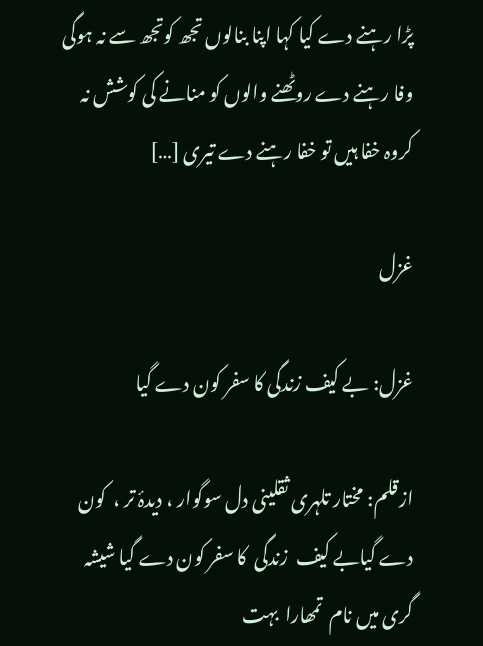پڑا رہنے دے کیا کہا اپنا بنالوں تجھ کوتجھ سے نہ ہوگی وفا رہنے دے روٹھنے والوں کو منانے کی کوشش نہ کروہ خفا ہیں تو خفا رہنے دے تیری […]

غزل

غزل: بے کیف زندگی کا سفر کون دے گیا

ازقلم: مختار تلہری ثقلینی دل سوگوار ، دیدۂ تر ،  کون دے گیابے کیف  زندگی  کا سفر کون دے گیا شیشہ گری میں نام  تمھارا  بہت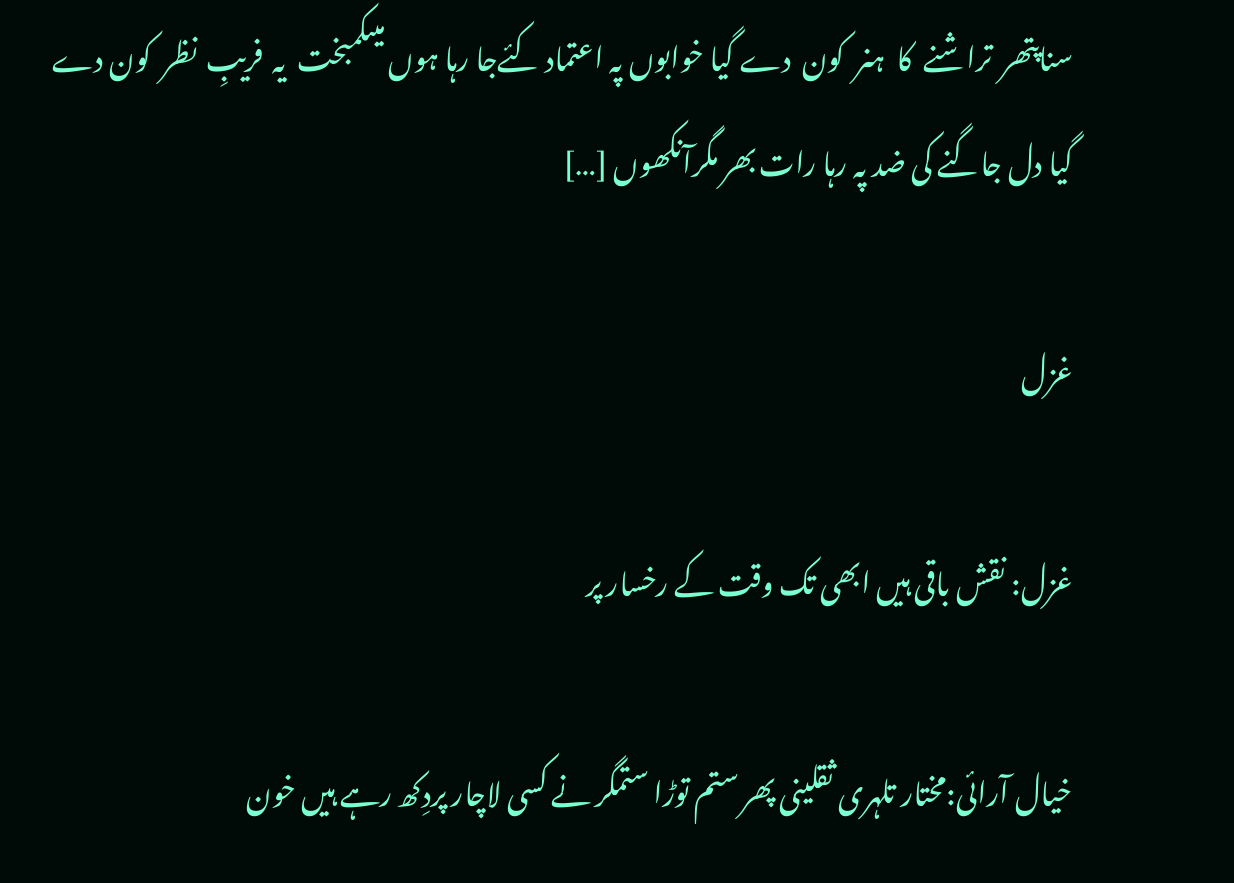سناپتھر  تراشنے  کا  ہنر  کون  دے گیا خوابوں پہ اعتماد کئےجا رہا ہوں میںکمبخت  یہ  فریبِ  نظر  کون دے گیا دل جاگنے کی ضد پہ رہا رات بھر مگرآنکھوں […]

غزل

غزل: نقش باقی ہیں ابھی تک وقت کے رخسار پر

خیال آرائی:مختار تلہری ثقلینی پھر ستم توڑا ستمگر نے کسی لاچار پردِکھ رہے ہیں خون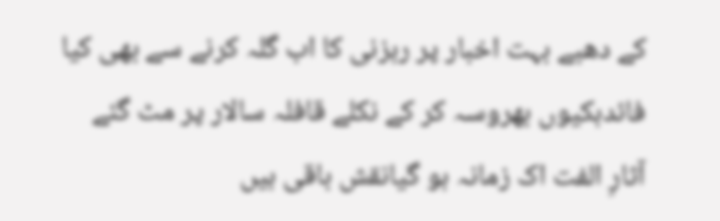کے دھبے بہت اخبار پر رہزنی کا اب گلہ کرنے سے بھی کیا فائدہکیوں بھروسہ کر کے نکلے قافلہ سالار پر مٹ گئے آثارِ الفت اک زمانہ ہو گیانقش باقی ہیں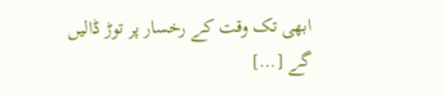ابھی تک وقت کے رخسار پر توڑ ڈالیں گے […]